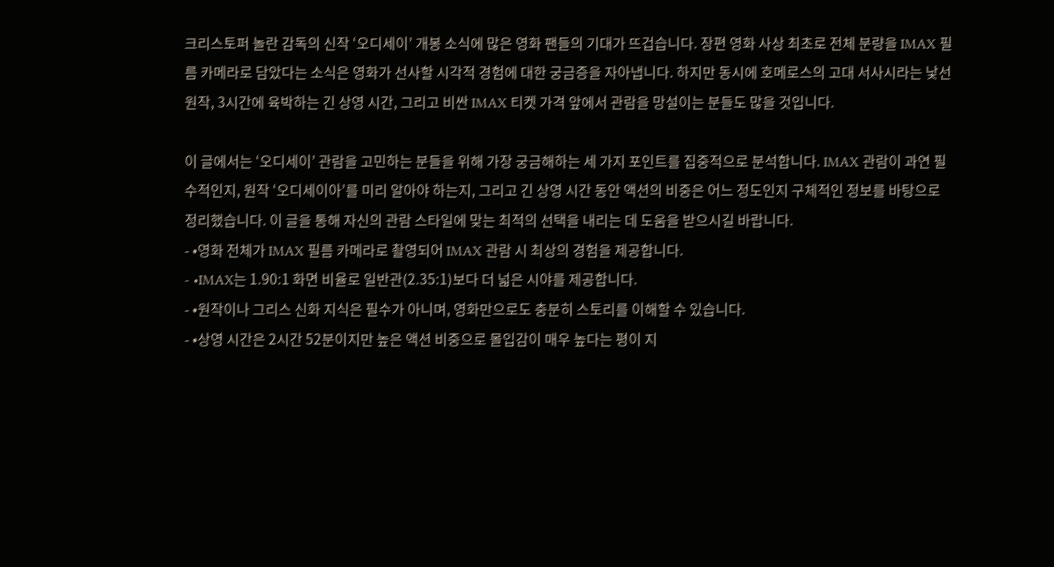크리스토퍼 놀란 감독의 신작 ‘오디세이’ 개봉 소식에 많은 영화 팬들의 기대가 뜨겁습니다. 장편 영화 사상 최초로 전체 분량을 IMAX 필름 카메라로 담았다는 소식은 영화가 선사할 시각적 경험에 대한 궁금증을 자아냅니다. 하지만 동시에 호메로스의 고대 서사시라는 낯선 원작, 3시간에 육박하는 긴 상영 시간, 그리고 비싼 IMAX 티켓 가격 앞에서 관람을 망설이는 분들도 많을 것입니다.

이 글에서는 ‘오디세이’ 관람을 고민하는 분들을 위해 가장 궁금해하는 세 가지 포인트를 집중적으로 분석합니다. IMAX 관람이 과연 필수적인지, 원작 ‘오디세이아’를 미리 알아야 하는지, 그리고 긴 상영 시간 동안 액션의 비중은 어느 정도인지 구체적인 정보를 바탕으로 정리했습니다. 이 글을 통해 자신의 관람 스타일에 맞는 최적의 선택을 내리는 데 도움을 받으시길 바랍니다.
- •영화 전체가 IMAX 필름 카메라로 촬영되어 IMAX 관람 시 최상의 경험을 제공합니다.
- •IMAX는 1.90:1 화면 비율로 일반관(2.35:1)보다 더 넓은 시야를 제공합니다.
- •원작이나 그리스 신화 지식은 필수가 아니며, 영화만으로도 충분히 스토리를 이해할 수 있습니다.
- •상영 시간은 2시간 52분이지만 높은 액션 비중으로 몰입감이 매우 높다는 평이 지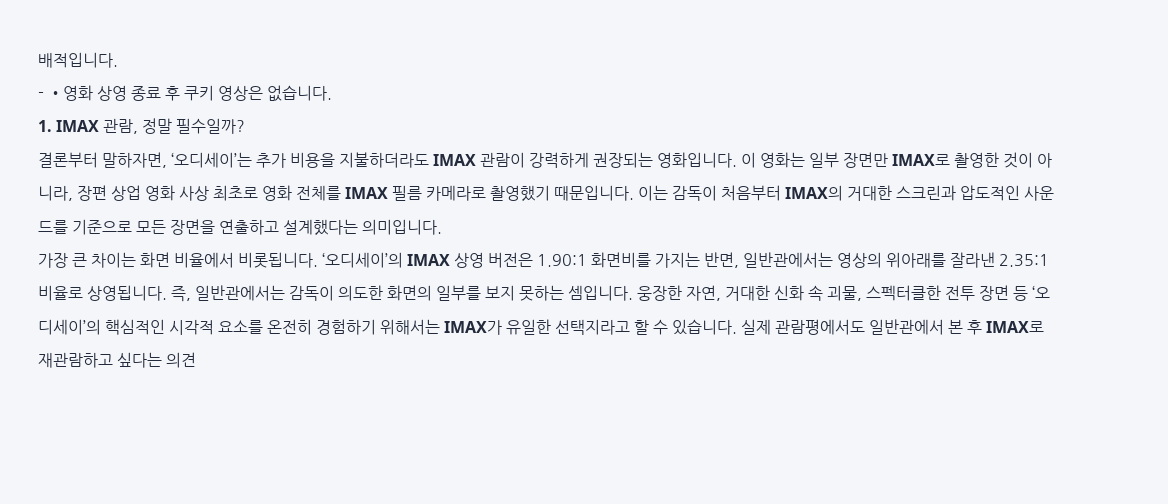배적입니다.
- •영화 상영 종료 후 쿠키 영상은 없습니다.
1. IMAX 관람, 정말 필수일까?
결론부터 말하자면, ‘오디세이’는 추가 비용을 지불하더라도 IMAX 관람이 강력하게 권장되는 영화입니다. 이 영화는 일부 장면만 IMAX로 촬영한 것이 아니라, 장편 상업 영화 사상 최초로 영화 전체를 IMAX 필름 카메라로 촬영했기 때문입니다. 이는 감독이 처음부터 IMAX의 거대한 스크린과 압도적인 사운드를 기준으로 모든 장면을 연출하고 설계했다는 의미입니다.
가장 큰 차이는 화면 비율에서 비롯됩니다. ‘오디세이’의 IMAX 상영 버전은 1.90:1 화면비를 가지는 반면, 일반관에서는 영상의 위아래를 잘라낸 2.35:1 비율로 상영됩니다. 즉, 일반관에서는 감독이 의도한 화면의 일부를 보지 못하는 셈입니다. 웅장한 자연, 거대한 신화 속 괴물, 스펙터클한 전투 장면 등 ‘오디세이’의 핵심적인 시각적 요소를 온전히 경험하기 위해서는 IMAX가 유일한 선택지라고 할 수 있습니다. 실제 관람평에서도 일반관에서 본 후 IMAX로 재관람하고 싶다는 의견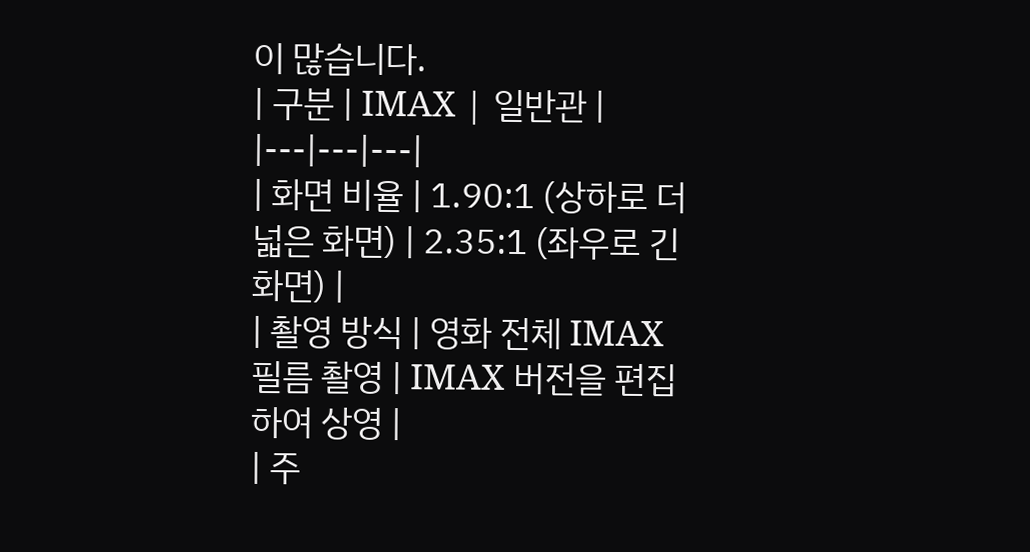이 많습니다.
| 구분 | IMAX | 일반관 |
|---|---|---|
| 화면 비율 | 1.90:1 (상하로 더 넓은 화면) | 2.35:1 (좌우로 긴 화면) |
| 촬영 방식 | 영화 전체 IMAX 필름 촬영 | IMAX 버전을 편집하여 상영 |
| 주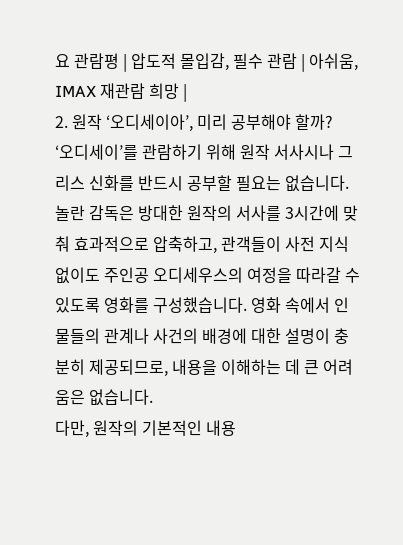요 관람평 | 압도적 몰입감, 필수 관람 | 아쉬움, IMAX 재관람 희망 |
2. 원작 ‘오디세이아’, 미리 공부해야 할까?
‘오디세이’를 관람하기 위해 원작 서사시나 그리스 신화를 반드시 공부할 필요는 없습니다. 놀란 감독은 방대한 원작의 서사를 3시간에 맞춰 효과적으로 압축하고, 관객들이 사전 지식 없이도 주인공 오디세우스의 여정을 따라갈 수 있도록 영화를 구성했습니다. 영화 속에서 인물들의 관계나 사건의 배경에 대한 설명이 충분히 제공되므로, 내용을 이해하는 데 큰 어려움은 없습니다.
다만, 원작의 기본적인 내용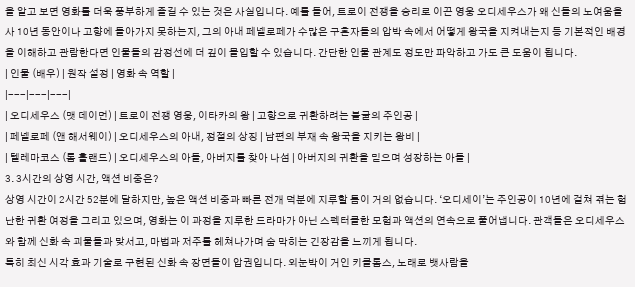을 알고 보면 영화를 더욱 풍부하게 즐길 수 있는 것은 사실입니다. 예를 들어, 트로이 전쟁을 승리로 이끈 영웅 오디세우스가 왜 신들의 노여움을 사 10년 동안이나 고향에 돌아가지 못하는지, 그의 아내 페넬로페가 수많은 구혼자들의 압박 속에서 어떻게 왕국을 지켜내는지 등 기본적인 배경을 이해하고 관람한다면 인물들의 감정선에 더 깊이 몰입할 수 있습니다. 간단한 인물 관계도 정도만 파악하고 가도 큰 도움이 됩니다.
| 인물 (배우) | 원작 설정 | 영화 속 역할 |
|---|---|---|
| 오디세우스 (맷 데이먼) | 트로이 전쟁 영웅, 이타카의 왕 | 고향으로 귀환하려는 불굴의 주인공 |
| 페넬로페 (앤 해서웨이) | 오디세우스의 아내, 정절의 상징 | 남편의 부재 속 왕국을 지키는 왕비 |
| 텔레마코스 (톰 홀랜드) | 오디세우스의 아들, 아버지를 찾아 나섬 | 아버지의 귀환을 믿으며 성장하는 아들 |
3. 3시간의 상영 시간, 액션 비중은?
상영 시간이 2시간 52분에 달하지만, 높은 액션 비중과 빠른 전개 덕분에 지루할 틈이 거의 없습니다. ‘오디세이’는 주인공이 10년에 걸쳐 겪는 험난한 귀환 여정을 그리고 있으며, 영화는 이 과정을 지루한 드라마가 아닌 스펙터클한 모험과 액션의 연속으로 풀어냅니다. 관객들은 오디세우스와 함께 신화 속 괴물들과 맞서고, 마법과 저주를 헤쳐나가며 숨 막히는 긴장감을 느끼게 됩니다.
특히 최신 시각 효과 기술로 구현된 신화 속 장면들이 압권입니다. 외눈박이 거인 키클롭스, 노래로 뱃사람을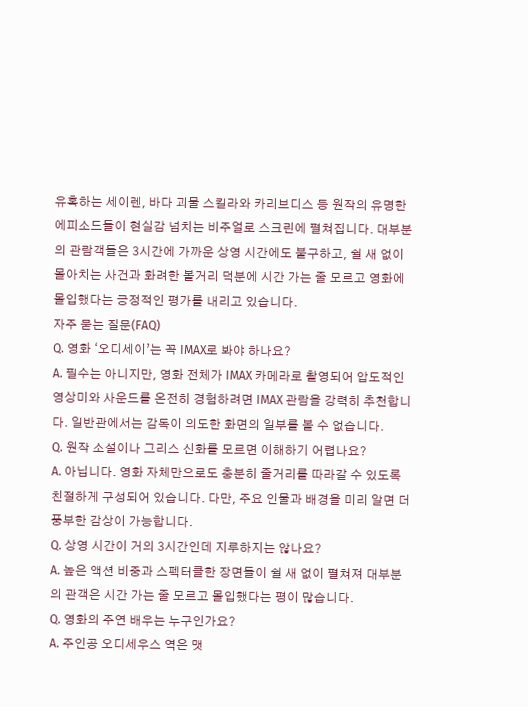유혹하는 세이렌, 바다 괴물 스킬라와 카리브디스 등 원작의 유명한 에피소드들이 현실감 넘치는 비주얼로 스크린에 펼쳐집니다. 대부분의 관람객들은 3시간에 가까운 상영 시간에도 불구하고, 쉴 새 없이 몰아치는 사건과 화려한 볼거리 덕분에 시간 가는 줄 모르고 영화에 몰입했다는 긍정적인 평가를 내리고 있습니다.
자주 묻는 질문(FAQ)
Q. 영화 ‘오디세이’는 꼭 IMAX로 봐야 하나요?
A. 필수는 아니지만, 영화 전체가 IMAX 카메라로 촬영되어 압도적인 영상미와 사운드를 온전히 경험하려면 IMAX 관람을 강력히 추천합니다. 일반관에서는 감독이 의도한 화면의 일부를 볼 수 없습니다.
Q. 원작 소설이나 그리스 신화를 모르면 이해하기 어렵나요?
A. 아닙니다. 영화 자체만으로도 충분히 줄거리를 따라갈 수 있도록 친절하게 구성되어 있습니다. 다만, 주요 인물과 배경을 미리 알면 더 풍부한 감상이 가능합니다.
Q. 상영 시간이 거의 3시간인데 지루하지는 않나요?
A. 높은 액션 비중과 스펙터클한 장면들이 쉴 새 없이 펼쳐져 대부분의 관객은 시간 가는 줄 모르고 몰입했다는 평이 많습니다.
Q. 영화의 주연 배우는 누구인가요?
A. 주인공 오디세우스 역은 맷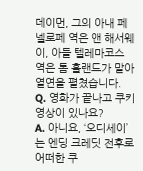데이먼, 그의 아내 페넬로페 역은 앤 해서웨이, 아들 텔레마코스 역은 톰 홀랜드가 맡아 열연을 펼쳤습니다.
Q. 영화가 끝나고 쿠키 영상이 있나요?
A. 아니요, ‘오디세이’는 엔딩 크레딧 전후로 어떠한 쿠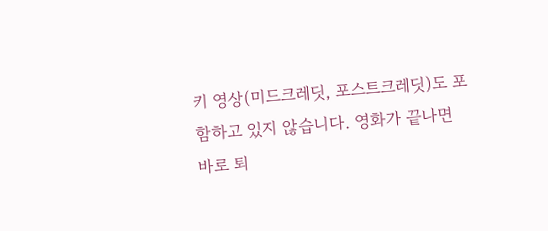키 영상(미드크레딧, 포스트크레딧)도 포함하고 있지 않습니다. 영화가 끝나면 바로 퇴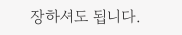장하셔도 됩니다.